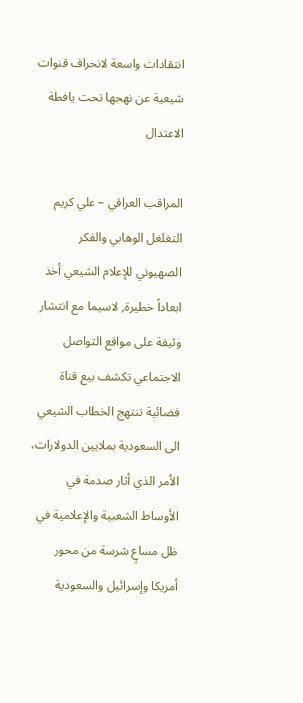انتقادات واسعة لانحراف قنوات شيعية عن نهجها تحت يافطة الاعتدال

المراقب العراقي – علي كريم
التغلغل الوهابي والفكر الصهيوني للإعلام الشيعي أخذ ابعاداً خطيرة, لاسيما مع انتشار وثيقة على مواقع التواصل الاجتماعي تكشف بيع قناة فضائية تنتهج الخطاب الشيعي الى السعودية بملايين الدولارات، الأمر الذي أثار صدمة في الأوساط الشعبية والإعلامية في ظل مساعٍ شرسة من محور أمريكا وإسرائيل والسعودية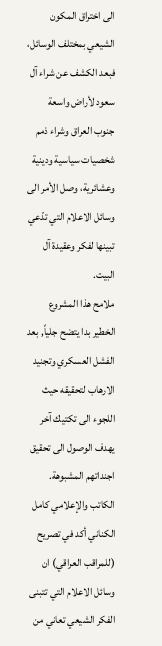الى اختراق المكون الشيعي بمختلف الوسائل، فبعد الكشف عن شراء آل سعود لأراض واسعة جنوب العراق وشراء ذمم شخصيات سياسية ودينية وعشائرية، وصل الأمر الى وسائل الاعلام التي تدّعي تبينها لفكر وعقيدة آل البيت.
ملامح هذا المشروع الخطير بدا يتضح جلياً, بعد الفشل العسكري وتجنيد الارهاب لتحقيقه حيث اللجوء الى تكتيك آخر يهدف الوصول الى تحقيق اجنداتهم المشبوهة.
الكاتب والإعلامي كامل الكناني أكد في تصريح (للمراقب العراقي) ان وسائل الاعلام التي تتبنى الفكر الشيعي تعاني من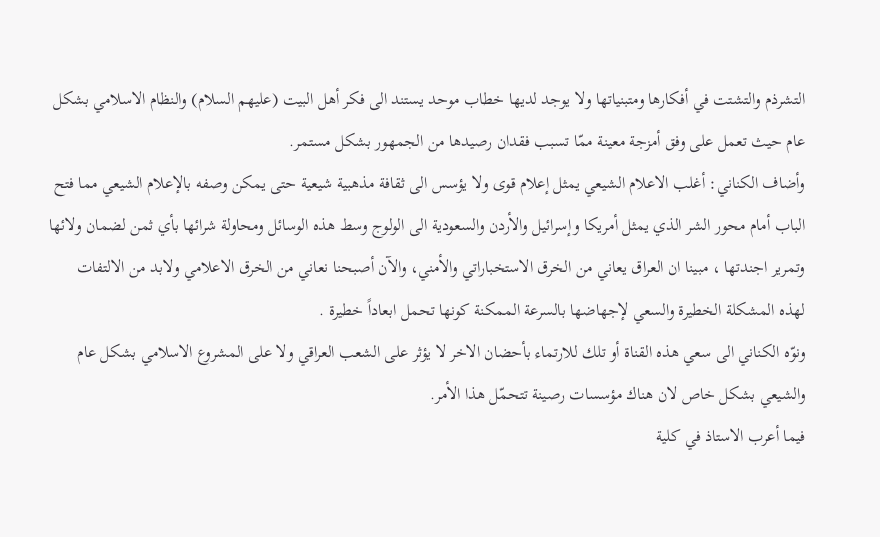التشرذم والتشتت في أفكارها ومتبنياتها ولا يوجد لديها خطاب موحد يستند الى فكر أهل البيت (عليهم السلام) والنظام الاسلامي بشكل عام حيث تعمل على وفق أمزجة معينة ممّا تسبب فقدان رصيدها من الجمهور بشكل مستمر.
وأضاف الكناني: أغلب الاعلام الشيعي يمثل إعلام قوى ولا يؤسس الى ثقافة مذهبية شيعية حتى يمكن وصفه بالإعلام الشيعي مما فتح الباب أمام محور الشر الذي يمثل أمريكا وإسرائيل والأردن والسعودية الى الولوج وسط هذه الوسائل ومحاولة شرائها بأي ثمن لضمان ولائها وتمرير اجندتها ، مبينا ان العراق يعاني من الخرق الاستخباراتي والأمني، والآن أصبحنا نعاني من الخرق الاعلامي ولابد من الالتفات لهذه المشكلة الخطيرة والسعي لإجهاضها بالسرعة الممكنة كونها تحمل ابعاداً خطيرة .
ونوّه الكناني الى سعي هذه القناة أو تلك للارتماء بأحضان الاخر لا يؤثر على الشعب العراقي ولا على المشروع الاسلامي بشكل عام والشيعي بشكل خاص لان هناك مؤسسات رصينة تتحمّل هذا الأمر.
فيما أعرب الاستاذ في كلية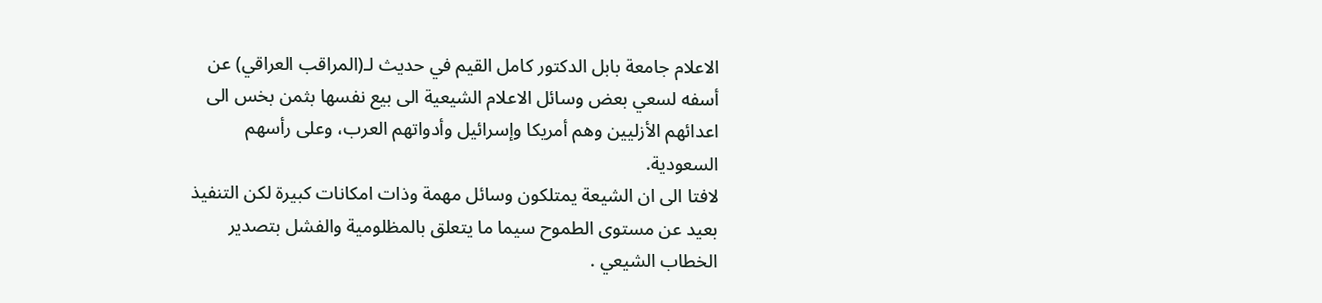الاعلام جامعة بابل الدكتور كامل القيم في حديث لـ(المراقب العراقي) عن أسفه لسعي بعض وسائل الاعلام الشيعية الى بيع نفسها بثمن بخس الى اعدائهم الأزليين وهم أمريكا وإسرائيل وأدواتهم العرب، وعلى رأسهم السعودية.
لافتا الى ان الشيعة يمتلكون وسائل مهمة وذات امكانات كبيرة لكن التنفيذ بعيد عن مستوى الطموح سيما ما يتعلق بالمظلومية والفشل بتصدير الخطاب الشيعي .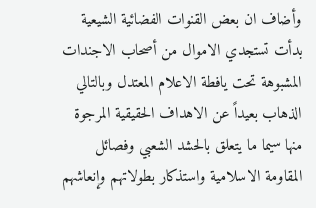وأضاف ان بعض القنوات الفضائية الشيعية بدأت تستجدي الاموال من أصحاب الاجندات المشبوهة تحت يافطة الاعلام المعتدل وبالتالي الذهاب بعيداً عن الاهداف الحقيقية المرجوة منها سيما ما يتعلق بالحشد الشعبي وفصائل المقاومة الاسلامية واستذكار بطولاتهم وإنعاشهم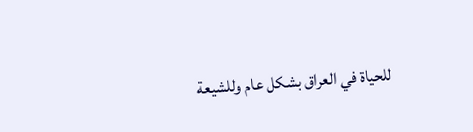للحياة في العراق بشكل عام وللشيعة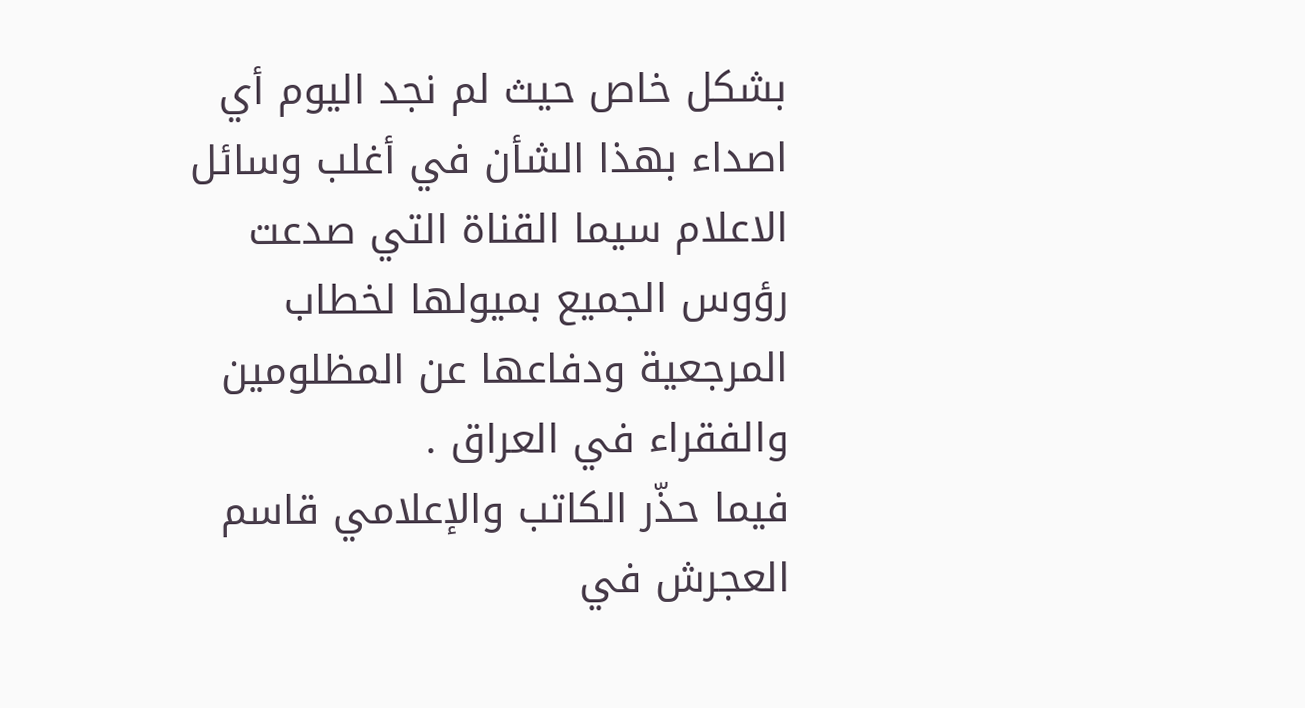بشكل خاص حيث لم نجد اليوم أي اصداء بهذا الشأن في أغلب وسائل الاعلام سيما القناة التي صدعت رؤوس الجميع بميولها لخطاب المرجعية ودفاعها عن المظلومين والفقراء في العراق .
فيما حذّر الكاتب والإعلامي قاسم العجرش في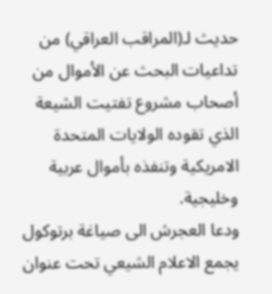حديث لـ(المراقب العراقي) من تداعيات البحث عن الأموال من أصحاب مشروع تفتيت الشيعة الذي تقوده الولايات المتحدة الامريكية وتنفذه بأموال عربية وخليجية.
ودعا العجرش الى صياغة برتوكول يجمع الاعلام الشيعي تحت عنوان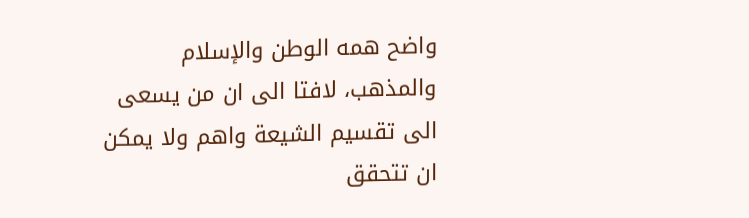واضح همه الوطن والإسلام والمذهب، لافتا الى ان من يسعى الى تقسيم الشيعة واهم ولا يمكن ان تتحقق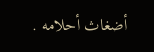أضغاث أحلامه .